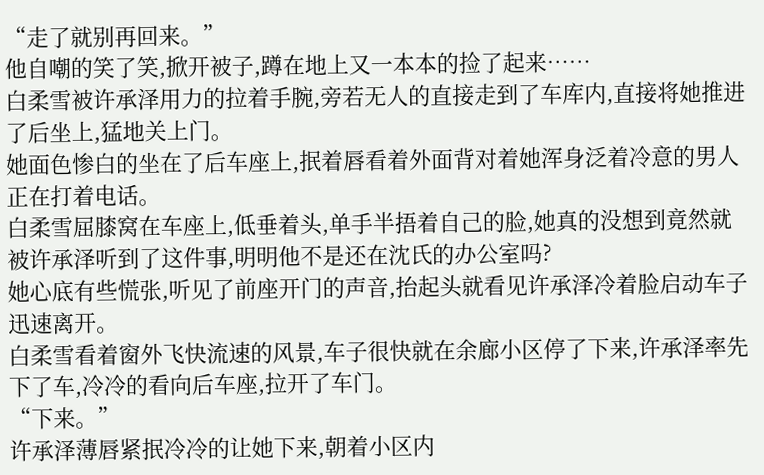“走了就别再回来。”
他自嘲的笑了笑,掀开被子,蹲在地上又一本本的捡了起来……
白柔雪被许承泽用力的拉着手腕,旁若无人的直接走到了车库内,直接将她推进了后坐上,猛地关上门。
她面色惨白的坐在了后车座上,抿着唇看着外面背对着她浑身泛着冷意的男人正在打着电话。
白柔雪屈膝窝在车座上,低垂着头,单手半捂着自己的脸,她真的没想到竟然就被许承泽听到了这件事,明明他不是还在沈氏的办公室吗?
她心底有些慌张,听见了前座开门的声音,抬起头就看见许承泽冷着脸启动车子迅速离开。
白柔雪看着窗外飞快流速的风景,车子很快就在余廊小区停了下来,许承泽率先下了车,冷冷的看向后车座,拉开了车门。
“下来。”
许承泽薄唇紧抿冷冷的让她下来,朝着小区内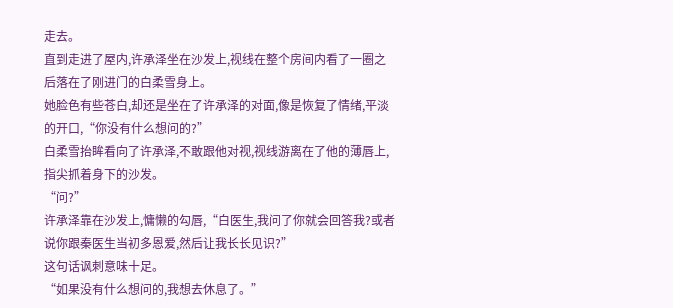走去。
直到走进了屋内,许承泽坐在沙发上,视线在整个房间内看了一圈之后落在了刚进门的白柔雪身上。
她脸色有些苍白,却还是坐在了许承泽的对面,像是恢复了情绪,平淡的开口,“你没有什么想问的?”
白柔雪抬眸看向了许承泽,不敢跟他对视,视线游离在了他的薄唇上,指尖抓着身下的沙发。
“问?”
许承泽靠在沙发上,慵懒的勾唇,“白医生,我问了你就会回答我?或者说你跟秦医生当初多恩爱,然后让我长长见识?”
这句话讽刺意味十足。
“如果没有什么想问的,我想去休息了。”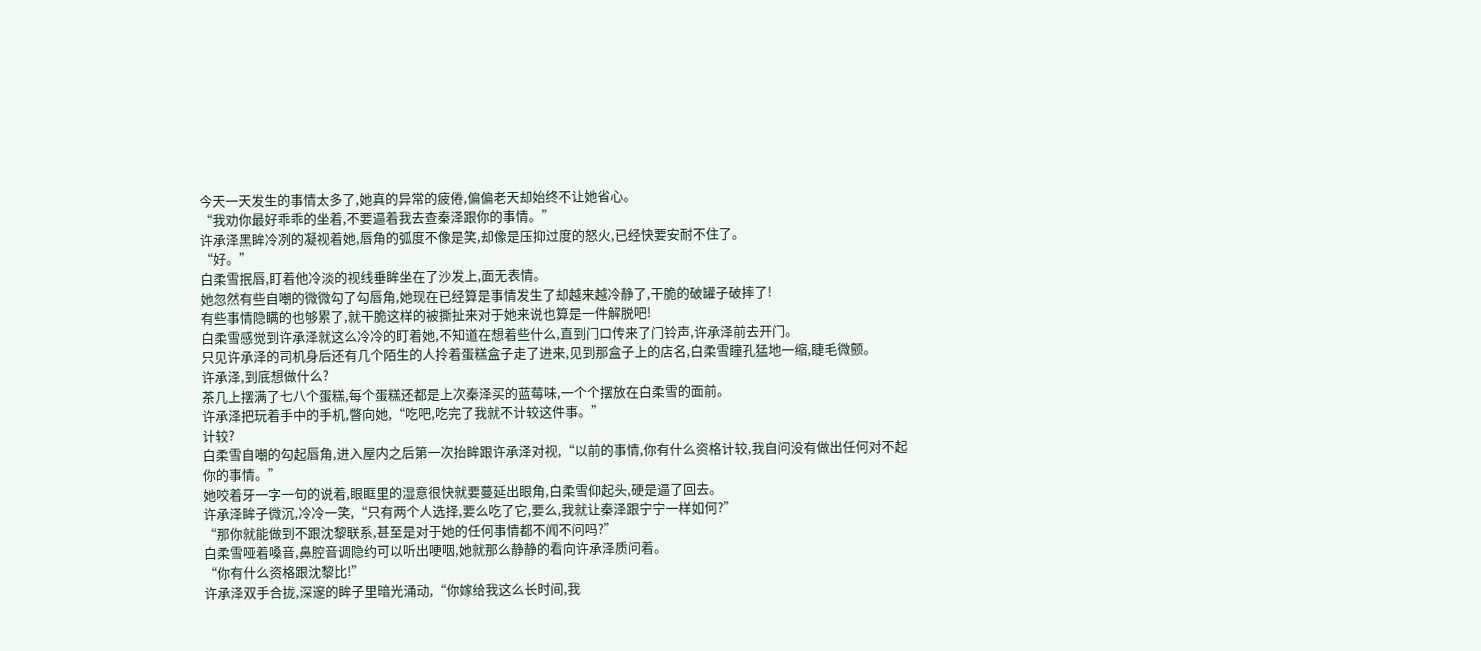今天一天发生的事情太多了,她真的异常的疲倦,偏偏老天却始终不让她省心。
“我劝你最好乖乖的坐着,不要逼着我去查秦泽跟你的事情。”
许承泽黑眸冷冽的凝视着她,唇角的弧度不像是笑,却像是压抑过度的怒火,已经快要安耐不住了。
“好。”
白柔雪抿唇,盯着他冷淡的视线垂眸坐在了沙发上,面无表情。
她忽然有些自嘲的微微勾了勾唇角,她现在已经算是事情发生了却越来越冷静了,干脆的破罐子破摔了!
有些事情隐瞒的也够累了,就干脆这样的被撕扯来对于她来说也算是一件解脱吧!
白柔雪感觉到许承泽就这么冷冷的盯着她,不知道在想着些什么,直到门口传来了门铃声,许承泽前去开门。
只见许承泽的司机身后还有几个陌生的人拎着蛋糕盒子走了进来,见到那盒子上的店名,白柔雪瞳孔猛地一缩,睫毛微颤。
许承泽,到底想做什么?
茶几上摆满了七八个蛋糕,每个蛋糕还都是上次秦泽买的蓝莓味,一个个摆放在白柔雪的面前。
许承泽把玩着手中的手机,瞥向她,“吃吧,吃完了我就不计较这件事。”
计较?
白柔雪自嘲的勾起唇角,进入屋内之后第一次抬眸跟许承泽对视,“以前的事情,你有什么资格计较,我自问没有做出任何对不起你的事情。”
她咬着牙一字一句的说着,眼眶里的湿意很快就要蔓延出眼角,白柔雪仰起头,硬是逼了回去。
许承泽眸子微沉,冷冷一笑,“只有两个人选择,要么吃了它,要么,我就让秦泽跟宁宁一样如何?”
“那你就能做到不跟沈黎联系,甚至是对于她的任何事情都不闻不问吗?”
白柔雪哑着嗓音,鼻腔音调隐约可以听出哽咽,她就那么静静的看向许承泽质问着。
“你有什么资格跟沈黎比!”
许承泽双手合拢,深邃的眸子里暗光涌动,“你嫁给我这么长时间,我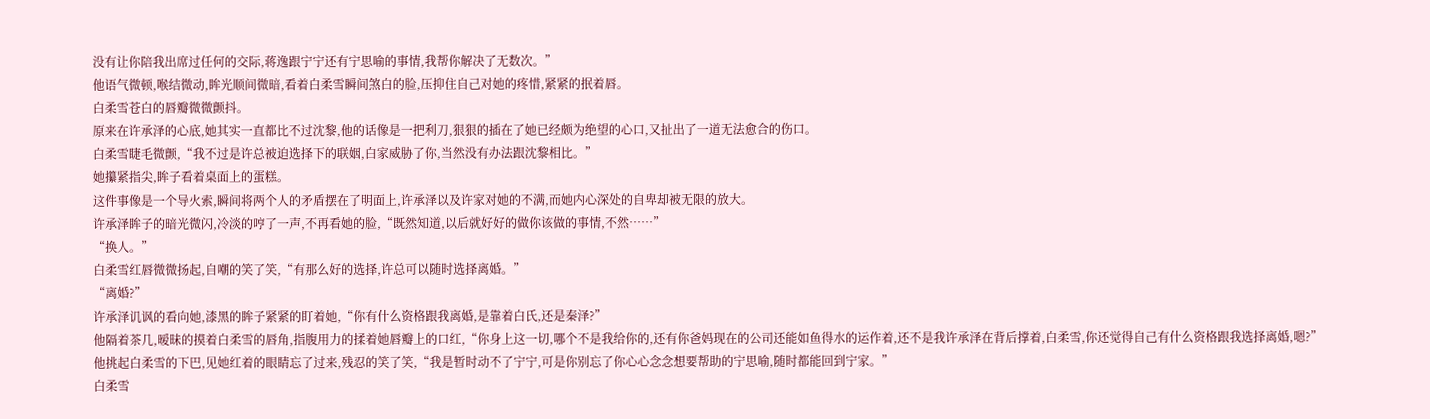没有让你陪我出席过任何的交际,蒋逸跟宁宁还有宁思喻的事情,我帮你解决了无数次。”
他语气微顿,喉结微动,眸光顺间微暗,看着白柔雪瞬间煞白的脸,压抑住自己对她的疼惜,紧紧的抿着唇。
白柔雪苍白的唇瓣微微颤抖。
原来在许承泽的心底,她其实一直都比不过沈黎,他的话像是一把利刀,狠狠的插在了她已经颇为绝望的心口,又扯出了一道无法愈合的伤口。
白柔雪睫毛微颤,“我不过是许总被迫选择下的联姻,白家威胁了你,当然没有办法跟沈黎相比。”
她攥紧指尖,眸子看着桌面上的蛋糕。
这件事像是一个导火索,瞬间将两个人的矛盾摆在了明面上,许承泽以及许家对她的不满,而她内心深处的自卑却被无限的放大。
许承泽眸子的暗光微闪,冷淡的哼了一声,不再看她的脸,“既然知道,以后就好好的做你该做的事情,不然……”
“换人。”
白柔雪红唇微微扬起,自嘲的笑了笑,“有那么好的选择,许总可以随时选择离婚。”
“离婚?”
许承泽讥讽的看向她,漆黑的眸子紧紧的盯着她,“你有什么资格跟我离婚,是靠着白氏,还是秦泽?”
他隔着茶几,暧昧的摸着白柔雪的唇角,指腹用力的揉着她唇瓣上的口红,“你身上这一切,哪个不是我给你的,还有你爸妈现在的公司还能如鱼得水的运作着,还不是我许承泽在背后撑着,白柔雪,你还觉得自己有什么资格跟我选择离婚,嗯?”
他挑起白柔雪的下巴,见她红着的眼睛忘了过来,残忍的笑了笑,“我是暂时动不了宁宁,可是你别忘了你心心念念想要帮助的宁思喻,随时都能回到宁家。”
白柔雪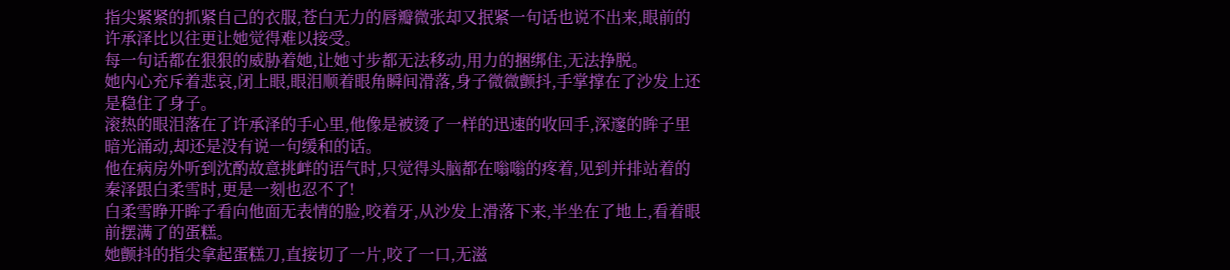指尖紧紧的抓紧自己的衣服,苍白无力的唇瓣微张却又抿紧一句话也说不出来,眼前的许承泽比以往更让她觉得难以接受。
每一句话都在狠狠的威胁着她,让她寸步都无法移动,用力的捆绑住,无法挣脱。
她内心充斥着悲哀,闭上眼,眼泪顺着眼角瞬间滑落,身子微微颤抖,手掌撑在了沙发上还是稳住了身子。
滚热的眼泪落在了许承泽的手心里,他像是被烫了一样的迅速的收回手,深邃的眸子里暗光涌动,却还是没有说一句缓和的话。
他在病房外听到沈酌故意挑衅的语气时,只觉得头脑都在嗡嗡的疼着,见到并排站着的秦泽跟白柔雪时,更是一刻也忍不了!
白柔雪睁开眸子看向他面无表情的脸,咬着牙,从沙发上滑落下来,半坐在了地上,看着眼前摆满了的蛋糕。
她颤抖的指尖拿起蛋糕刀,直接切了一片,咬了一口,无滋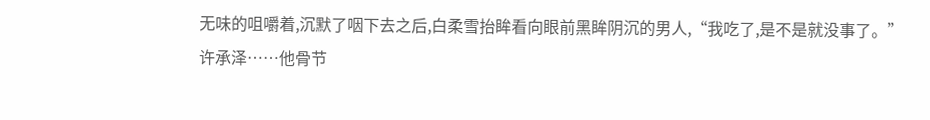无味的咀嚼着,沉默了咽下去之后,白柔雪抬眸看向眼前黑眸阴沉的男人,“我吃了,是不是就没事了。”
许承泽……他骨节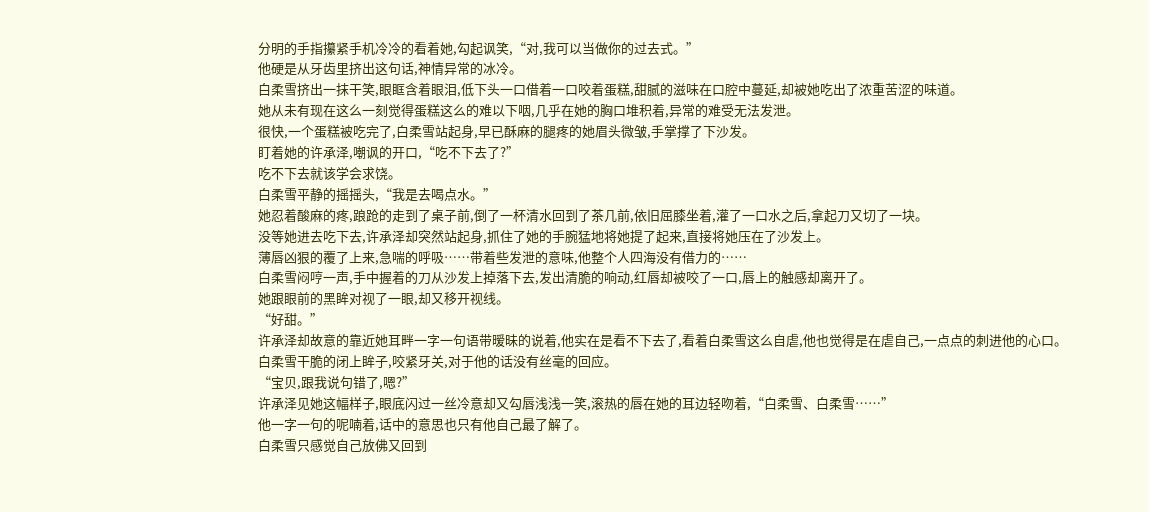分明的手指攥紧手机冷冷的看着她,勾起讽笑,“对,我可以当做你的过去式。”
他硬是从牙齿里挤出这句话,神情异常的冰冷。
白柔雪挤出一抹干笑,眼眶含着眼泪,低下头一口借着一口咬着蛋糕,甜腻的滋味在口腔中蔓延,却被她吃出了浓重苦涩的味道。
她从未有现在这么一刻觉得蛋糕这么的难以下咽,几乎在她的胸口堆积着,异常的难受无法发泄。
很快,一个蛋糕被吃完了,白柔雪站起身,早已酥麻的腿疼的她眉头微皱,手掌撑了下沙发。
盯着她的许承泽,嘲讽的开口,“吃不下去了?”
吃不下去就该学会求饶。
白柔雪平静的摇摇头,“我是去喝点水。”
她忍着酸麻的疼,踉跄的走到了桌子前,倒了一杯清水回到了茶几前,依旧屈膝坐着,灌了一口水之后,拿起刀又切了一块。
没等她进去吃下去,许承泽却突然站起身,抓住了她的手腕猛地将她提了起来,直接将她压在了沙发上。
薄唇凶狠的覆了上来,急喘的呼吸……带着些发泄的意味,他整个人四海没有借力的……
白柔雪闷哼一声,手中握着的刀从沙发上掉落下去,发出清脆的响动,红唇却被咬了一口,唇上的触感却离开了。
她跟眼前的黑眸对视了一眼,却又移开视线。
“好甜。”
许承泽却故意的靠近她耳畔一字一句语带暧昧的说着,他实在是看不下去了,看着白柔雪这么自虐,他也觉得是在虐自己,一点点的刺进他的心口。
白柔雪干脆的闭上眸子,咬紧牙关,对于他的话没有丝毫的回应。
“宝贝,跟我说句错了,嗯?”
许承泽见她这幅样子,眼底闪过一丝冷意却又勾唇浅浅一笑,滚热的唇在她的耳边轻吻着,“白柔雪、白柔雪……”
他一字一句的呢喃着,话中的意思也只有他自己最了解了。
白柔雪只感觉自己放佛又回到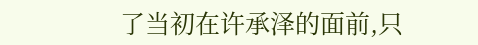了当初在许承泽的面前,只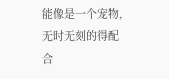能像是一个宠物,无时无刻的得配合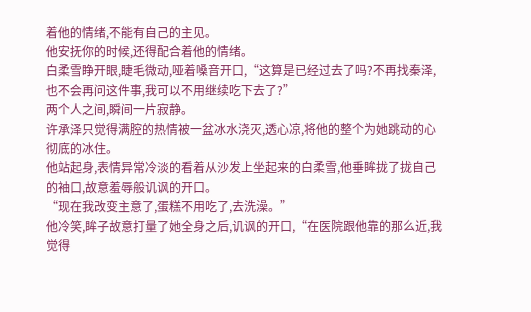着他的情绪,不能有自己的主见。
他安抚你的时候,还得配合着他的情绪。
白柔雪睁开眼,睫毛微动,哑着嗓音开口,“这算是已经过去了吗?不再找秦泽,也不会再问这件事,我可以不用继续吃下去了?”
两个人之间,瞬间一片寂静。
许承泽只觉得满腔的热情被一盆冰水浇灭,透心凉,将他的整个为她跳动的心彻底的冰住。
他站起身,表情异常冷淡的看着从沙发上坐起来的白柔雪,他垂眸拢了拢自己的袖口,故意羞辱般讥讽的开口。
“现在我改变主意了,蛋糕不用吃了,去洗澡。”
他冷笑,眸子故意打量了她全身之后,讥讽的开口,“在医院跟他靠的那么近,我觉得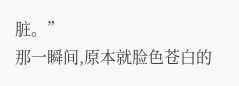脏。”
那一瞬间,原本就脸色苍白的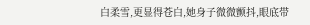白柔雪,更显得苍白,她身子微微颤抖,眼底带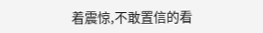着震惊,不敢置信的看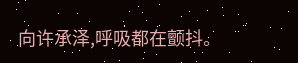向许承泽,呼吸都在颤抖。